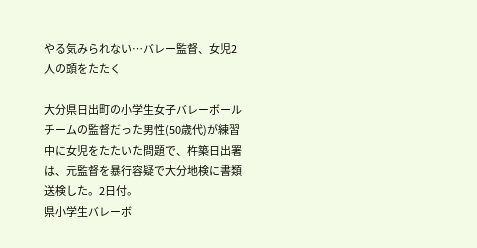やる気みられない…バレー監督、女児2人の頭をたたく

大分県日出町の小学生女子バレーボールチームの監督だった男性(50歳代)が練習中に女児をたたいた問題で、杵築日出署は、元監督を暴行容疑で大分地検に書類送検した。2日付。
県小学生バレーボ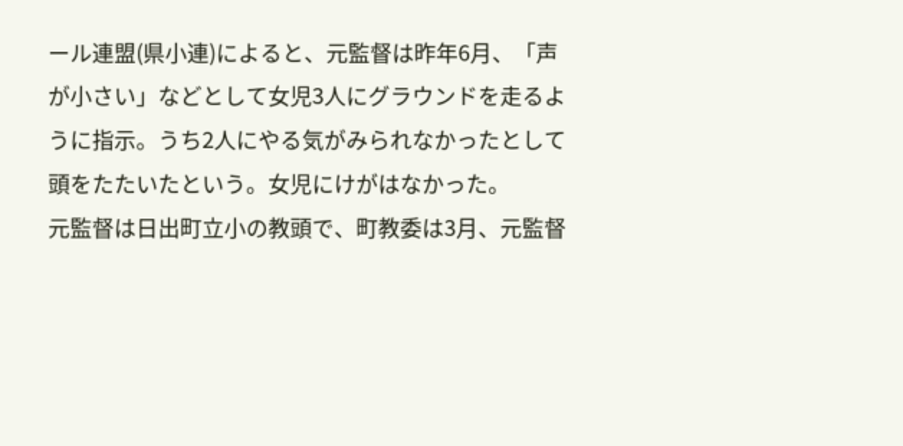ール連盟(県小連)によると、元監督は昨年6月、「声が小さい」などとして女児3人にグラウンドを走るように指示。うち2人にやる気がみられなかったとして頭をたたいたという。女児にけがはなかった。
元監督は日出町立小の教頭で、町教委は3月、元監督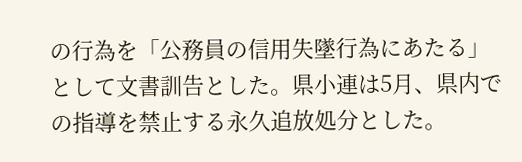の行為を「公務員の信用失墜行為にあたる」として文書訓告とした。県小連は5月、県内での指導を禁止する永久追放処分とした。